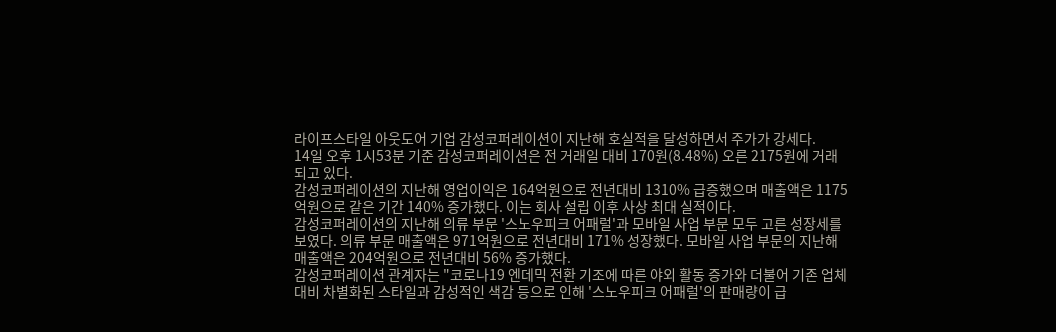라이프스타일 아웃도어 기업 감성코퍼레이션이 지난해 호실적을 달성하면서 주가가 강세다.
14일 오후 1시53분 기준 감성코퍼레이션은 전 거래일 대비 170원(8.48%) 오른 2175원에 거래되고 있다.
감성코퍼레이션의 지난해 영업이익은 164억원으로 전년대비 1310% 급증했으며 매출액은 1175억원으로 같은 기간 140% 증가했다. 이는 회사 설립 이후 사상 최대 실적이다.
감성코퍼레이션의 지난해 의류 부문 '스노우피크 어패럴'과 모바일 사업 부문 모두 고른 성장세를 보였다. 의류 부문 매출액은 971억원으로 전년대비 171% 성장했다. 모바일 사업 부문의 지난해 매출액은 204억원으로 전년대비 56% 증가했다.
감성코퍼레이션 관계자는 "코로나19 엔데믹 전환 기조에 따른 야외 활동 증가와 더불어 기존 업체 대비 차별화된 스타일과 감성적인 색감 등으로 인해 '스노우피크 어패럴'의 판매량이 급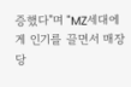증했다"며 "MZ세대에게 인기를 끌면서 매장당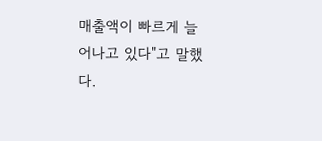매출액이 빠르게 늘어나고 있다"고 말했다.